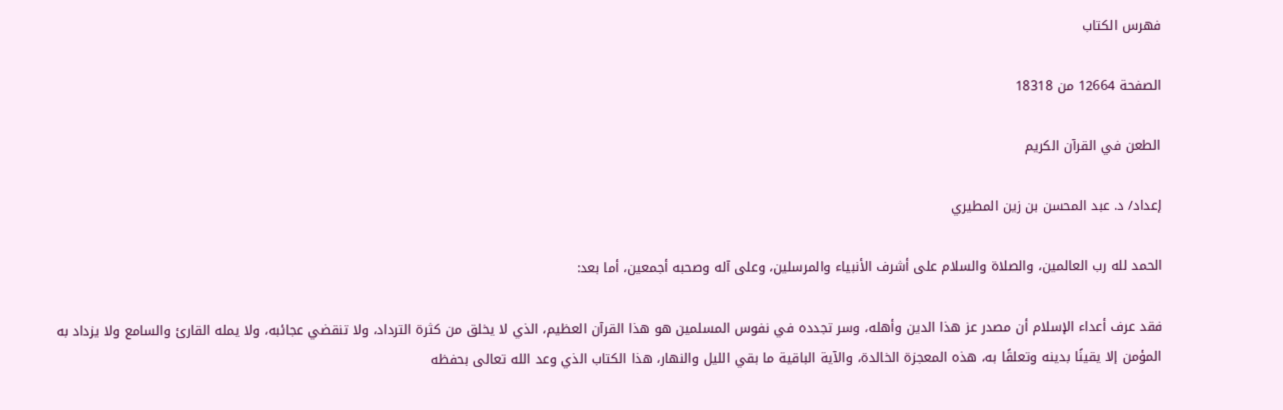فهرس الكتاب

الصفحة 12664 من 18318

الطعن في القرآن الكريم

إعداد/ د. عبد المحسن بن زين المطيري

الحمد لله رب العالمين، والصلاة والسلام على أشرف الأنبياء والمرسلين، وعلى آله وصحبه أجمعين، أما بعد:

فقد عرف أعداء الإسلام أن مصدر عز هذا الدين وأهله، وسر تجدده في نفوس المسلمين هو هذا القرآن العظيم، الذي لا يخلق من كثرة الترداد، ولا تنقضي عجائبه، ولا يمله القارئ والسامع ولا يزداد به المؤمن إلا يقينًا بدينه وتعلقًا به، هذه المعجزة الخالدة، والآية الباقية ما بقي الليل والنهار، هذا الكتاب الذي وعد الله تعالى بحفظه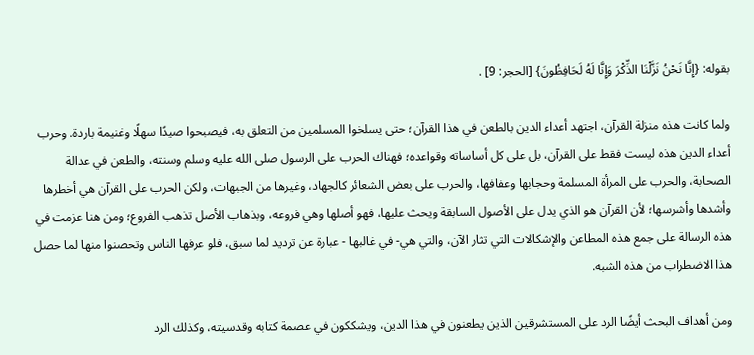بقوله: {إِنَّا نَحْنُ نَزَّلْنَا الذِّكْرَ وَإِنَّا لَهُ لَحَافِظُونَ} [الحجر: 9] .

ولما كانت هذه منزلة القرآن، اجتهد أعداء الدين بالطعن في هذا القرآن؛ حتى يسلخوا المسلمين من التعلق به، فيصبحوا صيدًا سهلًا وغنيمة باردة. وحرب أعداء الدين هذه ليست فقط على القرآن، بل على كل أساساته وقواعده؛ فهناك الحرب على الرسول صلى الله عليه وسلم وسنته، والطعن في عدالة الصحابة، والحرب على المرأة المسلمة وحجابها وعفافها، والحرب على بعض الشعائر كالجهاد، وغيرها من الجبهات، ولكن الحرب على القرآن هي أخطرها وأشدها وأشرسها؛ لأن القرآن هو الذي يدل على الأصول السابقة ويحث عليها، فهو أصلها وهي فروعه، وبذهاب الأصل تذهب الفروع؛ ومن هنا عزمت في هذه الرسالة على جمع هذه المطاعن والإشكالات التي تثار الآن، والتي هي- في غالبها - عبارة عن ترديد لما سبق، فلو عرفها الناس وتحصنوا منها لما حصل هذا الاضطراب من هذه الشبه.

ومن أهداف البحث أيضًا الرد على المستشرقين الذين يطعنون في هذا الدين، ويشككون في عصمة كتابه وقدسيته، وكذلك الرد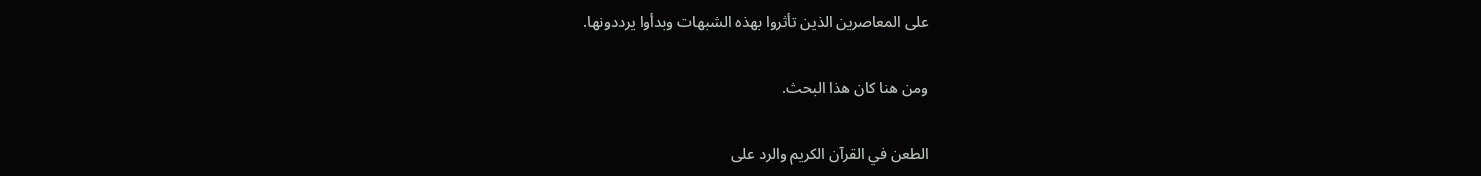على المعاصرين الذين تأثروا بهذه الشبهات وبدأوا يرددونها.

ومن هنا كان هذا البحث.

الطعن في القرآن الكريم والرد على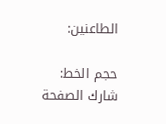الطاعنين:

حجم الخط:
شارك الصفحة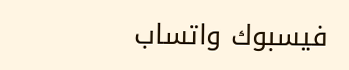فيسبوك واتساب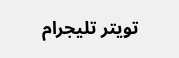تويتر تليجرام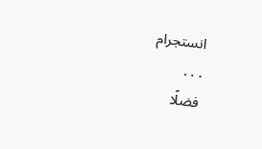انستجرام
. . .
فضلًا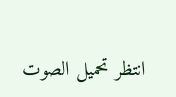انتظر تحميل الصوت